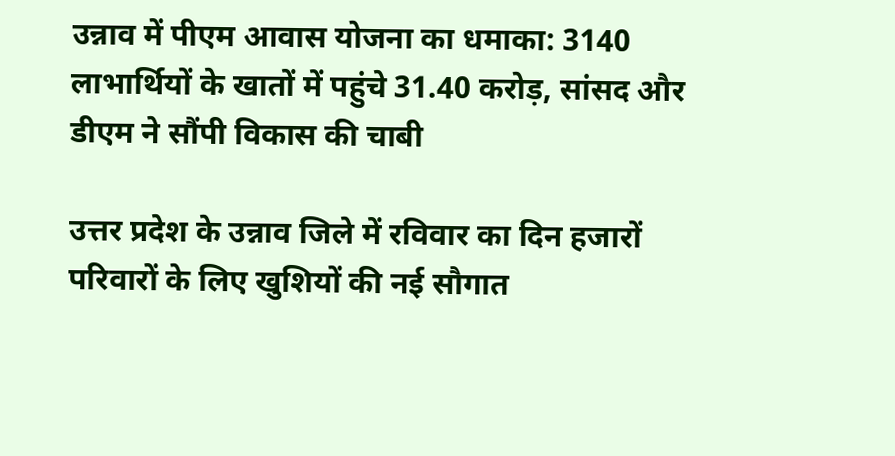उन्नाव में पीएम आवास योजना का धमाका: 3140 लाभार्थियों के खातों में पहुंचे 31.40 करोड़, सांसद और डीएम ने सौंपी विकास की चाबी

उत्तर प्रदेश के उन्नाव जिले में रविवार का दिन हजारों परिवारों के लिए खुशियों की नई सौगात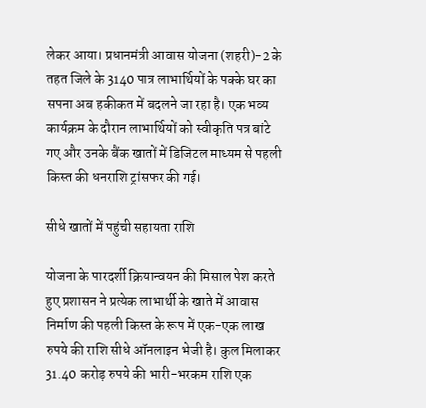लेकर आया। प्रधानमंत्री आवास योजना (शहरी)-2 के तहत जिले के 3140 पात्र लाभार्थियों के पक्के घर का सपना अब हकीकत में बदलने जा रहा है। एक भव्य कार्यक्रम के दौरान लाभार्थियों को स्वीकृति पत्र बांटे गए और उनके बैंक खातों में डिजिटल माध्यम से पहली किस्त की धनराशि ट्रांसफर की गई।

सीधे खातों में पहुंची सहायता राशि

योजना के पारदर्शी क्रियान्वयन की मिसाल पेश करते हुए प्रशासन ने प्रत्येक लाभार्थी के खाते में आवास निर्माण की पहली किस्त के रूप में एक-एक लाख रुपये की राशि सीधे ऑनलाइन भेजी है। कुल मिलाकर 31.40 करोड़ रुपये की भारी-भरकम राशि एक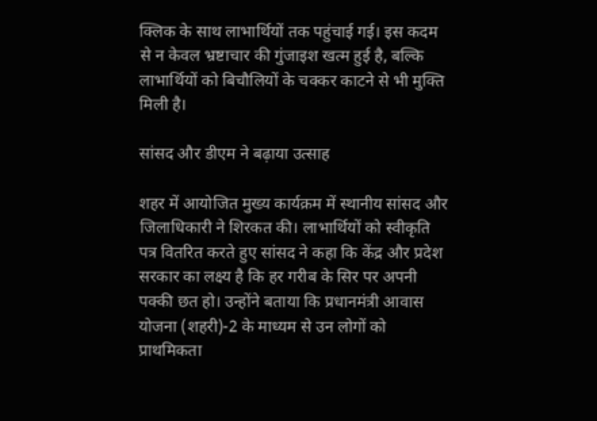क्लिक के साथ लाभार्थियों तक पहुंचाई गई। इस कदम से न केवल भ्रष्टाचार की गुंजाइश खत्म हुई है, बल्कि लाभार्थियों को बिचौलियों के चक्कर काटने से भी मुक्ति मिली है।

सांसद और डीएम ने बढ़ाया उत्साह

शहर में आयोजित मुख्य कार्यक्रम में स्थानीय सांसद और जिलाधिकारी ने शिरकत की। लाभार्थियों को स्वीकृति पत्र वितरित करते हुए सांसद ने कहा कि केंद्र और प्रदेश सरकार का लक्ष्य है कि हर गरीब के सिर पर अपनी पक्की छत हो। उन्होंने बताया कि प्रधानमंत्री आवास योजना (शहरी)-2 के माध्यम से उन लोगों को प्राथमिकता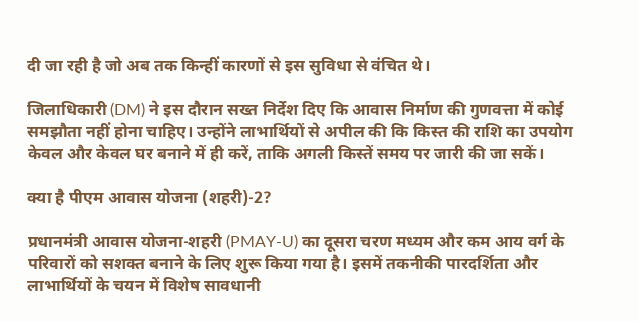दी जा रही है जो अब तक किन्हीं कारणों से इस सुविधा से वंचित थे।

जिलाधिकारी (DM) ने इस दौरान सख्त निर्देश दिए कि आवास निर्माण की गुणवत्ता में कोई समझौता नहीं होना चाहिए। उन्होंने लाभार्थियों से अपील की कि किस्त की राशि का उपयोग केवल और केवल घर बनाने में ही करें, ताकि अगली किस्तें समय पर जारी की जा सकें।

क्या है पीएम आवास योजना (शहरी)-2?

प्रधानमंत्री आवास योजना-शहरी (PMAY-U) का दूसरा चरण मध्यम और कम आय वर्ग के परिवारों को सशक्त बनाने के लिए शुरू किया गया है। इसमें तकनीकी पारदर्शिता और लाभार्थियों के चयन में विशेष सावधानी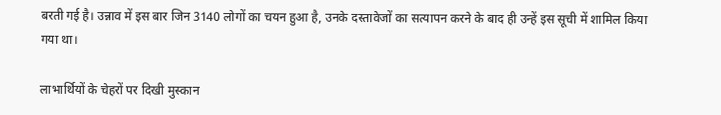बरती गई है। उन्नाव में इस बार जिन 3140 लोगों का चयन हुआ है, उनके दस्तावेजों का सत्यापन करने के बाद ही उन्हें इस सूची में शामिल किया गया था।

लाभार्थियों के चेहरों पर दिखी मुस्कान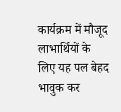कार्यक्रम में मौजूद लाभार्थियों के लिए यह पल बेहद भावुक कर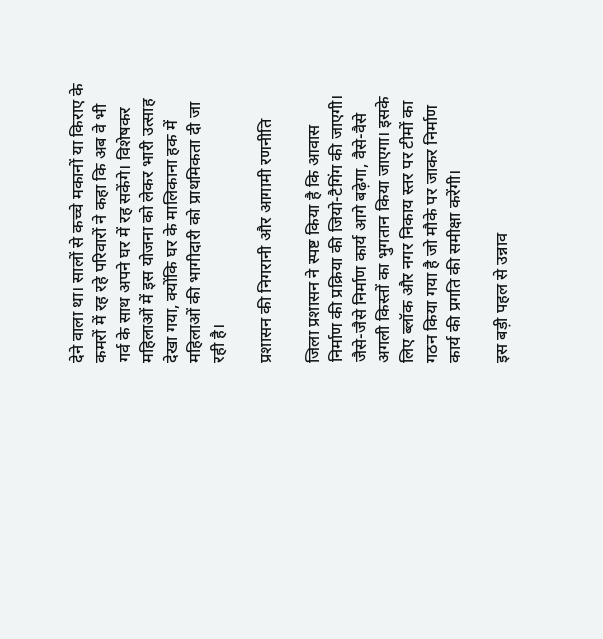देने वाला था। सालों से कच्चे मकानों या किराए के कमरों में रह रहे परिवारों ने कहा कि अब वे भी गर्व के साथ अपने घर में रह सकेंगे। विशेषकर महिलाओं में इस योजना को लेकर भारी उत्साह देखा गया, क्योंकि घर के मालिकाना हक में महिलाओं की भागीदारी को प्राथमिकता दी जा रही है।

प्रशासन की निगरानी और आगामी रणनीति

जिला प्रशासन ने स्पष्ट किया है कि आवास निर्माण की प्रक्रिया की जियो-टैगिंग की जाएगी। जैसे-जैसे निर्माण कार्य आगे बढ़ेगा, वैसे-वैसे अगली किस्तों का भुगतान किया जाएगा। इसके लिए ब्लॉक और नगर निकाय स्तर पर टीमों का गठन किया गया है जो मौके पर जाकर निर्माण कार्य की प्रगति की समीक्षा करेंगी।

इस बड़ी पहल से उन्नाव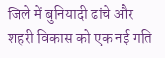जिले में बुनियादी ढांचे और शहरी विकास को एक नई गति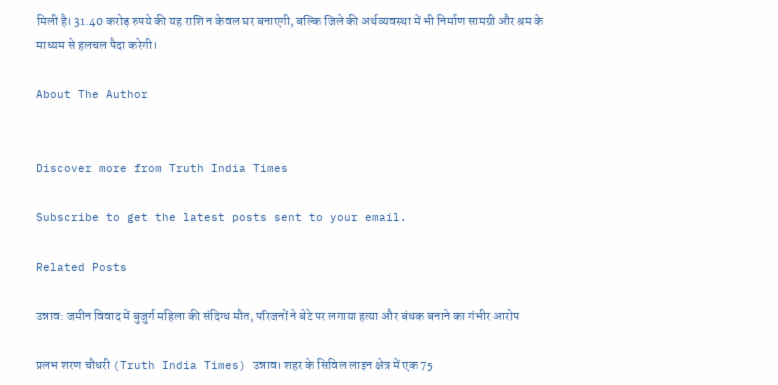मिली है। 31.40 करोड़ रुपये की यह राशि न केवल घर बनाएगी, बल्कि जिले की अर्थव्यवस्था में भी निर्माण सामग्री और श्रम के माध्यम से हलचल पैदा करेगी।

About The Author


Discover more from Truth India Times

Subscribe to get the latest posts sent to your email.

Related Posts

उन्नाव: जमीन विवाद में बुजुर्ग महिला की संदिग्ध मौत, परिजनों ने बेटे पर लगाया हत्या और बंधक बनाने का गंभीर आरोप

प्रलभ शरण चौधरी (Truth India Times) उन्नाव। शहर के सिविल लाइन क्षेत्र में एक 75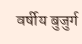वर्षीय बुजुर्ग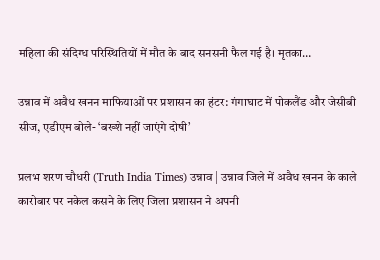महिला की संदिग्ध परिस्थितियों में मौत के बाद सनसनी फैल गई है। मृतका…

उन्नाव में अवैध खनन माफियाओं पर प्रशासन का हंटर: गंगाघाट में पोकलैंड और जेसीबी सीज, एडीएम बोले- ‘बख्शे नहीं जाएंगे दोषी’

प्रलभ शरण चौधरी (Truth India Times) उन्नाव | उन्नाव जिले में अवैध खनन के काले कारोबार पर नकेल कसने के लिए जिला प्रशासन ने अपनी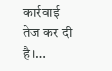कार्रवाई तेज कर दी है।…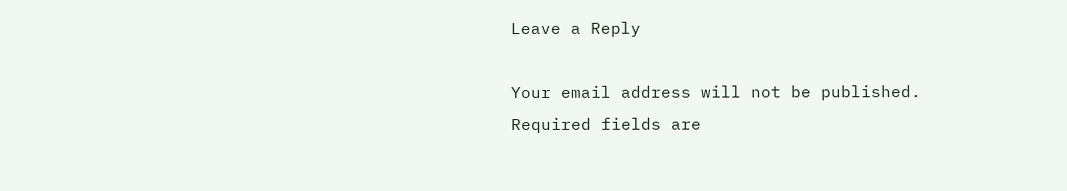Leave a Reply

Your email address will not be published. Required fields are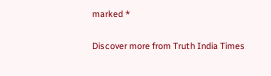marked *

Discover more from Truth India Times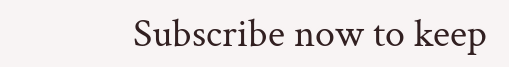Subscribe now to keep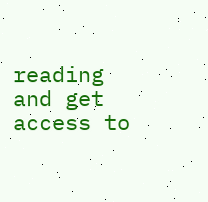reading and get access to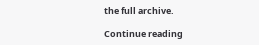the full archive.

Continue reading